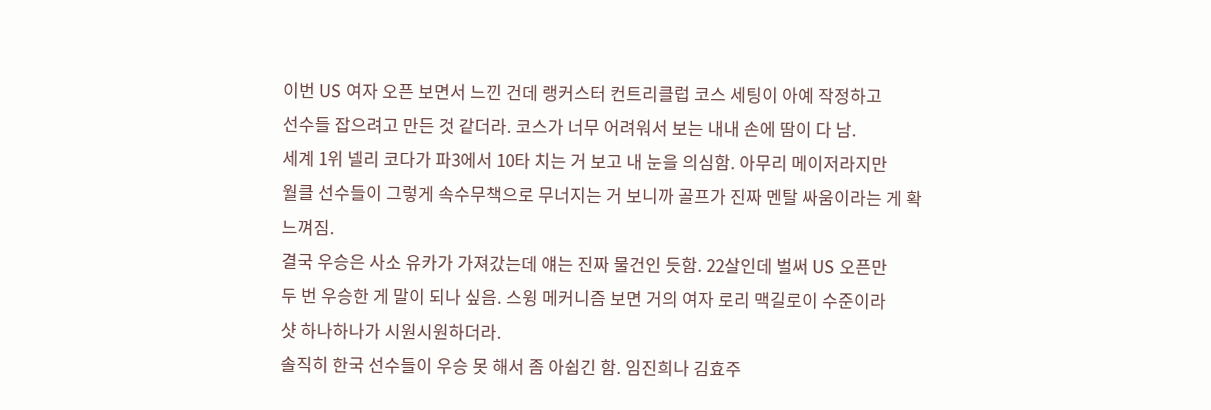이번 US 여자 오픈 보면서 느낀 건데 랭커스터 컨트리클럽 코스 세팅이 아예 작정하고
선수들 잡으려고 만든 것 같더라. 코스가 너무 어려워서 보는 내내 손에 땀이 다 남.
세계 1위 넬리 코다가 파3에서 10타 치는 거 보고 내 눈을 의심함. 아무리 메이저라지만
월클 선수들이 그렇게 속수무책으로 무너지는 거 보니까 골프가 진짜 멘탈 싸움이라는 게 확
느껴짐.
결국 우승은 사소 유카가 가져갔는데 얘는 진짜 물건인 듯함. 22살인데 벌써 US 오픈만
두 번 우승한 게 말이 되나 싶음. 스윙 메커니즘 보면 거의 여자 로리 맥길로이 수준이라
샷 하나하나가 시원시원하더라.
솔직히 한국 선수들이 우승 못 해서 좀 아쉽긴 함. 임진희나 김효주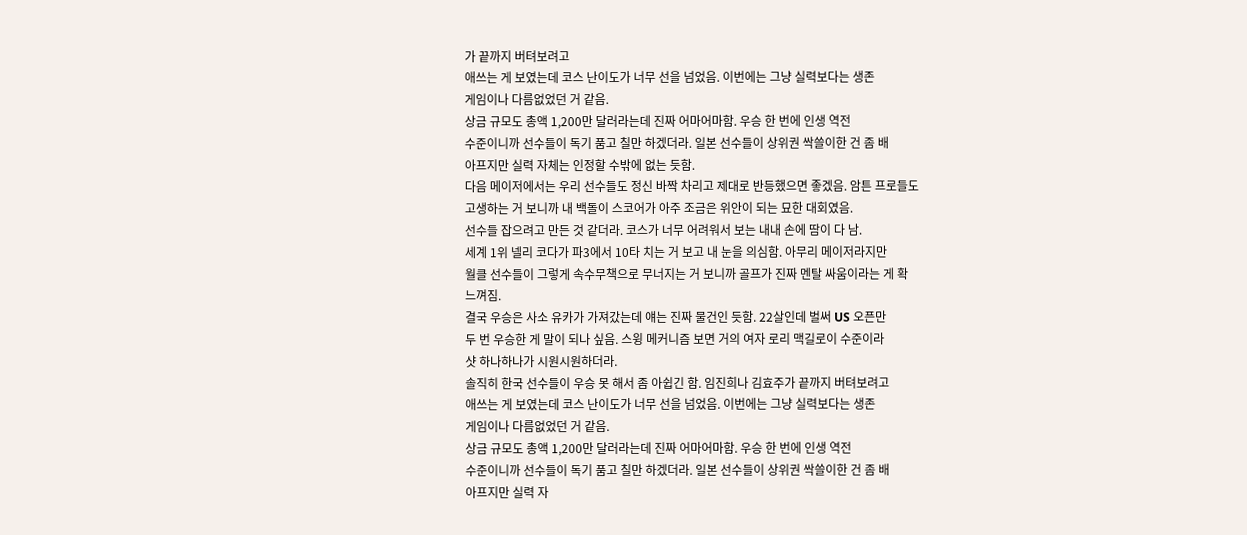가 끝까지 버텨보려고
애쓰는 게 보였는데 코스 난이도가 너무 선을 넘었음. 이번에는 그냥 실력보다는 생존
게임이나 다름없었던 거 같음.
상금 규모도 총액 1,200만 달러라는데 진짜 어마어마함. 우승 한 번에 인생 역전
수준이니까 선수들이 독기 품고 칠만 하겠더라. 일본 선수들이 상위권 싹쓸이한 건 좀 배
아프지만 실력 자체는 인정할 수밖에 없는 듯함.
다음 메이저에서는 우리 선수들도 정신 바짝 차리고 제대로 반등했으면 좋겠음. 암튼 프로들도
고생하는 거 보니까 내 백돌이 스코어가 아주 조금은 위안이 되는 묘한 대회였음.
선수들 잡으려고 만든 것 같더라. 코스가 너무 어려워서 보는 내내 손에 땀이 다 남.
세계 1위 넬리 코다가 파3에서 10타 치는 거 보고 내 눈을 의심함. 아무리 메이저라지만
월클 선수들이 그렇게 속수무책으로 무너지는 거 보니까 골프가 진짜 멘탈 싸움이라는 게 확
느껴짐.
결국 우승은 사소 유카가 가져갔는데 얘는 진짜 물건인 듯함. 22살인데 벌써 US 오픈만
두 번 우승한 게 말이 되나 싶음. 스윙 메커니즘 보면 거의 여자 로리 맥길로이 수준이라
샷 하나하나가 시원시원하더라.
솔직히 한국 선수들이 우승 못 해서 좀 아쉽긴 함. 임진희나 김효주가 끝까지 버텨보려고
애쓰는 게 보였는데 코스 난이도가 너무 선을 넘었음. 이번에는 그냥 실력보다는 생존
게임이나 다름없었던 거 같음.
상금 규모도 총액 1,200만 달러라는데 진짜 어마어마함. 우승 한 번에 인생 역전
수준이니까 선수들이 독기 품고 칠만 하겠더라. 일본 선수들이 상위권 싹쓸이한 건 좀 배
아프지만 실력 자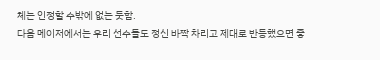체는 인정할 수밖에 없는 듯함.
다음 메이저에서는 우리 선수들도 정신 바짝 차리고 제대로 반등했으면 좋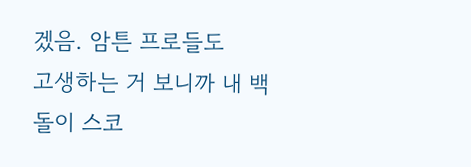겠음. 암튼 프로들도
고생하는 거 보니까 내 백돌이 스코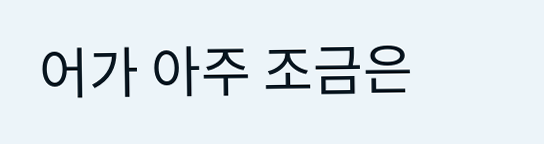어가 아주 조금은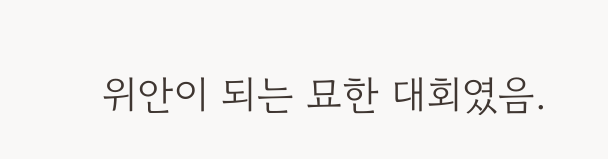위안이 되는 묘한 대회였음.